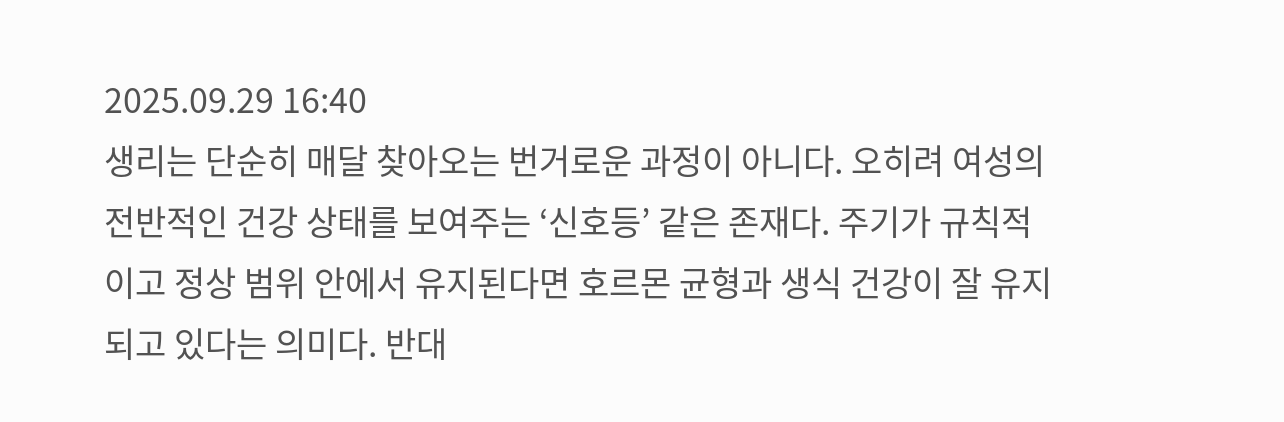2025.09.29 16:40
생리는 단순히 매달 찾아오는 번거로운 과정이 아니다. 오히려 여성의 전반적인 건강 상태를 보여주는 ‘신호등’ 같은 존재다. 주기가 규칙적이고 정상 범위 안에서 유지된다면 호르몬 균형과 생식 건강이 잘 유지되고 있다는 의미다. 반대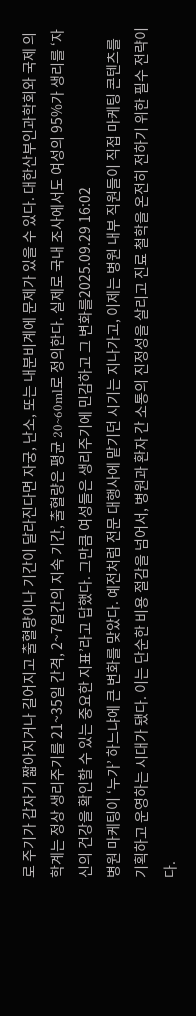로 주기가 갑자기 짧아지거나 길어지고 출혈량이나 기간이 달라진다면 자궁, 난소, 또는 내분비계에 문제가 있을 수 있다. 대한산부인과학회와 국제 의학계는 정상 생리주기를 21~35일 간격, 2~7일간의 지속 기간, 출혈량은 평균 20~60ml로 정의한다. 실제로 국내 조사에서도 여성의 95%가 생리를 ‘자신의 건강을 확인할 수 있는 중요한 지표’라고 답했다. 그만큼 여성들은 생리주기에 민감하고 그 변화를2025.09.29 16:02
병원 마케팅이 ‘누가’ 하느냐에 큰 변화를 맞았다. 예전처럼 전문 대행사에 맡기던 시기는 지나가고, 이제는 병원 내부 직원들이 직접 마케팅 콘텐츠를 기획하고 운영하는 시대가 됐다. 이는 단순한 비용 절감을 넘어서, 병원과 환자 간 소통의 진정성을 살리고 진료 철학을 온전히 전하기 위한 필수 전략이다.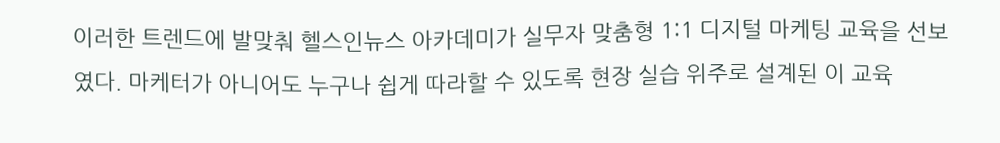이러한 트렌드에 발맞춰 헬스인뉴스 아카데미가 실무자 맞춤형 1:1 디지털 마케팅 교육을 선보였다. 마케터가 아니어도 누구나 쉽게 따라할 수 있도록 현장 실습 위주로 설계된 이 교육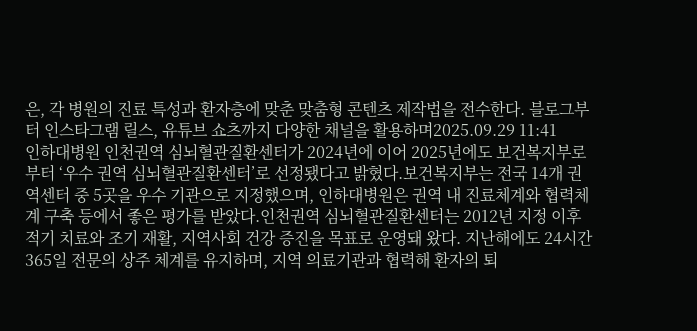은, 각 병원의 진료 특성과 환자층에 맞춘 맞춤형 콘텐츠 제작법을 전수한다. 블로그부터 인스타그램 릴스, 유튜브 쇼츠까지 다양한 채널을 활용하며2025.09.29 11:41
인하대병원 인천권역 심뇌혈관질환센터가 2024년에 이어 2025년에도 보건복지부로부터 ‘우수 권역 심뇌혈관질환센터’로 선정됐다고 밝혔다.보건복지부는 전국 14개 권역센터 중 5곳을 우수 기관으로 지정했으며, 인하대병원은 권역 내 진료체계와 협력체계 구축 등에서 좋은 평가를 받았다.인천권역 심뇌혈관질환센터는 2012년 지정 이후 적기 치료와 조기 재활, 지역사회 건강 증진을 목표로 운영돼 왔다. 지난해에도 24시간 365일 전문의 상주 체계를 유지하며, 지역 의료기관과 협력해 환자의 퇴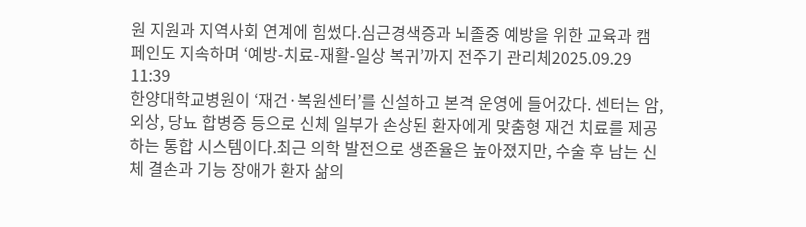원 지원과 지역사회 연계에 힘썼다.심근경색증과 뇌졸중 예방을 위한 교육과 캠페인도 지속하며 ‘예방-치료-재활-일상 복귀’까지 전주기 관리체2025.09.29 11:39
한양대학교병원이 ‘재건·복원센터’를 신설하고 본격 운영에 들어갔다. 센터는 암, 외상, 당뇨 합병증 등으로 신체 일부가 손상된 환자에게 맞춤형 재건 치료를 제공하는 통합 시스템이다.최근 의학 발전으로 생존율은 높아졌지만, 수술 후 남는 신체 결손과 기능 장애가 환자 삶의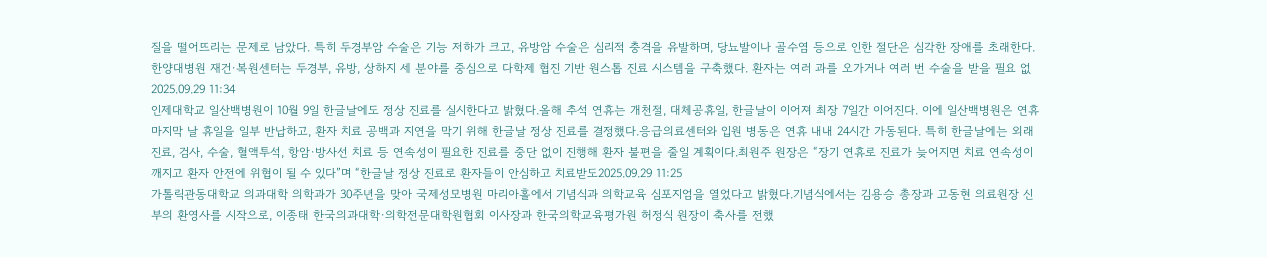질을 떨어뜨리는 문제로 남았다. 특히 두경부암 수술은 기능 저하가 크고, 유방암 수술은 심리적 충격을 유발하며, 당뇨발이나 골수염 등으로 인한 절단은 심각한 장애를 초래한다.한양대병원 재건·복원센터는 두경부, 유방, 상하지 세 분야를 중심으로 다학제 협진 기반 원스톱 진료 시스템을 구축했다. 환자는 여러 과를 오가거나 여러 번 수술을 받을 필요 없2025.09.29 11:34
인제대학교 일산백병원이 10월 9일 한글날에도 정상 진료를 실시한다고 밝혔다.올해 추석 연휴는 개천절, 대체공휴일, 한글날이 이어져 최장 7일간 이어진다. 이에 일산백병원은 연휴 마지막 날 휴일을 일부 반납하고, 환자 치료 공백과 지연을 막기 위해 한글날 정상 진료를 결정했다.응급의료센터와 입원 병동은 연휴 내내 24시간 가동된다. 특히 한글날에는 외래 진료, 검사, 수술, 혈액투석, 항암·방사선 치료 등 연속성이 필요한 진료를 중단 없이 진행해 환자 불편을 줄일 계획이다.최원주 원장은 “장기 연휴로 진료가 늦어지면 치료 연속성이 깨지고 환자 안전에 위협이 될 수 있다”며 “한글날 정상 진료로 환자들이 안심하고 치료받도2025.09.29 11:25
가톨릭관동대학교 의과대학 의학과가 30주년을 맞아 국제성모병원 마리아홀에서 기념식과 의학교육 심포지엄을 열었다고 밝혔다.기념식에서는 김용승 총장과 고동현 의료원장 신부의 환영사를 시작으로, 이종태 한국의과대학·의학전문대학원협회 이사장과 한국의학교육평가원 허정식 원장이 축사를 전했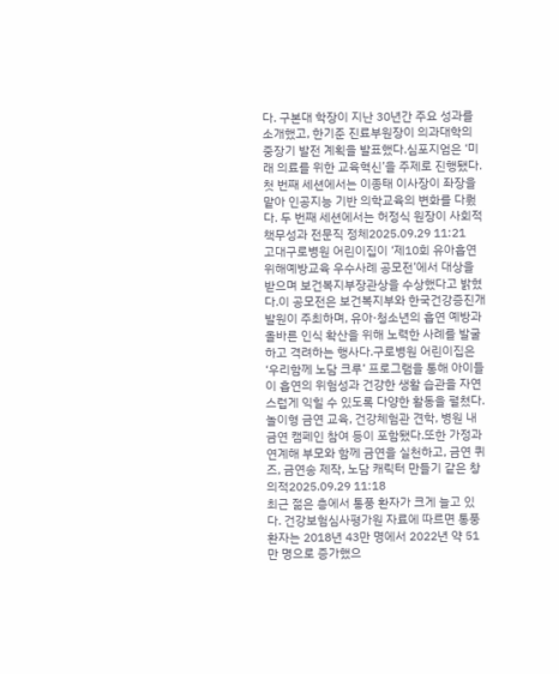다. 구본대 학장이 지난 30년간 주요 성과를 소개했고, 한기준 진료부원장이 의과대학의 중장기 발전 계획을 발표했다.심포지엄은 ‘미래 의료를 위한 교육혁신’을 주제로 진행됐다. 첫 번째 세션에서는 이종태 이사장이 좌장을 맡아 인공지능 기반 의학교육의 변화를 다뤘다. 두 번째 세션에서는 허정식 원장이 사회적 책무성과 전문직 정체2025.09.29 11:21
고대구로병원 어린이집이 ‘제10회 유아흡연 위해예방교육 우수사례 공모전’에서 대상을 받으며 보건복지부장관상을 수상했다고 밝혔다.이 공모전은 보건복지부와 한국건강증진개발원이 주최하며, 유아·청소년의 흡연 예방과 올바른 인식 확산을 위해 노력한 사례를 발굴하고 격려하는 행사다.구로병원 어린이집은 ‘우리함께 노담 크루’ 프로그램을 통해 아이들이 흡연의 위험성과 건강한 생활 습관을 자연스럽게 익힐 수 있도록 다양한 활동을 펼쳤다. 놀이형 금연 교육, 건강체험관 견학, 병원 내 금연 캠페인 참여 등이 포함됐다.또한 가정과 연계해 부모와 함께 금연을 실천하고, 금연 퀴즈, 금연송 제작, 노담 캐릭터 만들기 같은 창의적2025.09.29 11:18
최근 젊은 층에서 통풍 환자가 크게 늘고 있다. 건강보험심사평가원 자료에 따르면 통풍 환자는 2018년 43만 명에서 2022년 약 51만 명으로 증가했으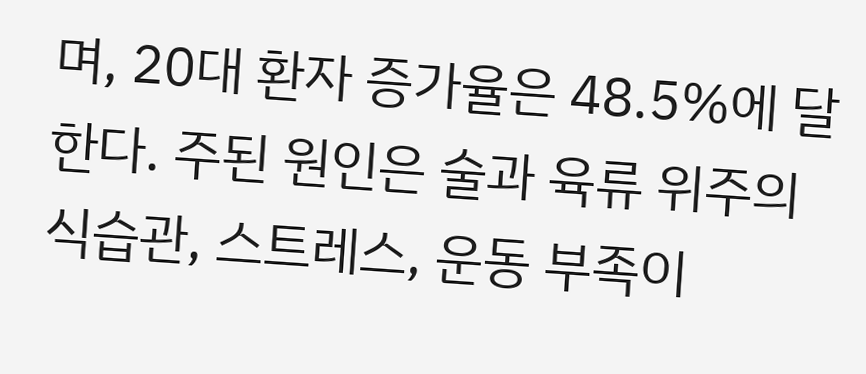며, 20대 환자 증가율은 48.5%에 달한다. 주된 원인은 술과 육류 위주의 식습관, 스트레스, 운동 부족이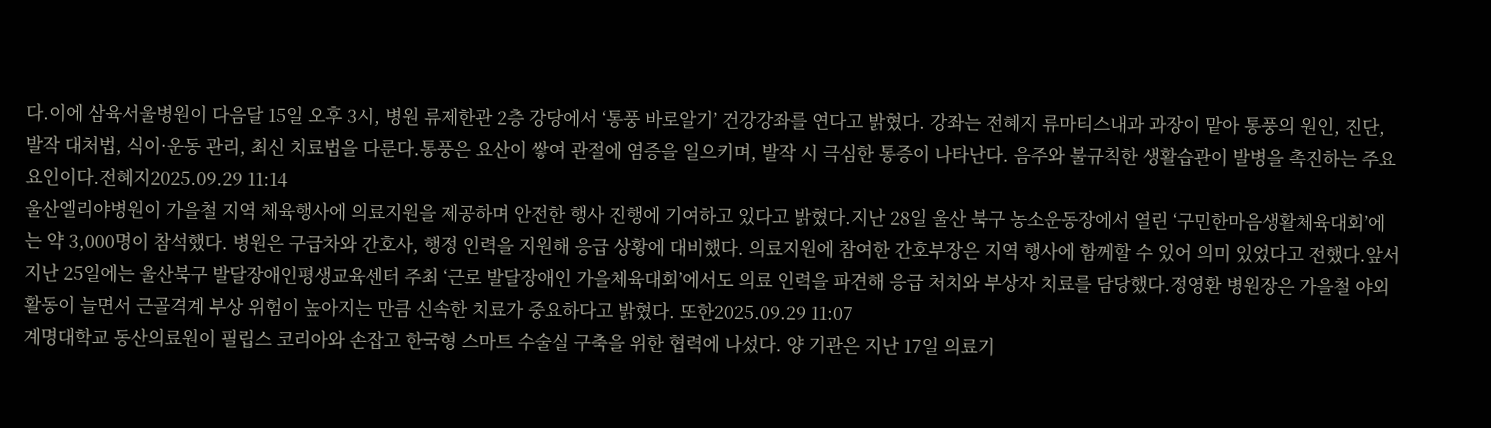다.이에 삼육서울병원이 다음달 15일 오후 3시, 병원 류제한관 2층 강당에서 ‘통풍 바로알기’ 건강강좌를 연다고 밝혔다. 강좌는 전혜지 류마티스내과 과장이 맡아 통풍의 원인, 진단, 발작 대처법, 식이·운동 관리, 최신 치료법을 다룬다.통풍은 요산이 쌓여 관절에 염증을 일으키며, 발작 시 극심한 통증이 나타난다. 음주와 불규칙한 생활습관이 발병을 촉진하는 주요 요인이다.전혜지2025.09.29 11:14
울산엘리야병원이 가을철 지역 체육행사에 의료지원을 제공하며 안전한 행사 진행에 기여하고 있다고 밝혔다.지난 28일 울산 북구 농소운동장에서 열린 ‘구민한마음생활체육대회’에는 약 3,000명이 참석했다. 병원은 구급차와 간호사, 행정 인력을 지원해 응급 상황에 대비했다. 의료지원에 참여한 간호부장은 지역 행사에 함께할 수 있어 의미 있었다고 전했다.앞서 지난 25일에는 울산북구 발달장애인평생교육센터 주최 ‘근로 발달장애인 가을체육대회’에서도 의료 인력을 파견해 응급 처치와 부상자 치료를 담당했다.정영환 병원장은 가을철 야외활동이 늘면서 근골격계 부상 위험이 높아지는 만큼 신속한 치료가 중요하다고 밝혔다. 또한2025.09.29 11:07
계명대학교 동산의료원이 필립스 코리아와 손잡고 한국형 스마트 수술실 구축을 위한 협력에 나섰다. 양 기관은 지난 17일 의료기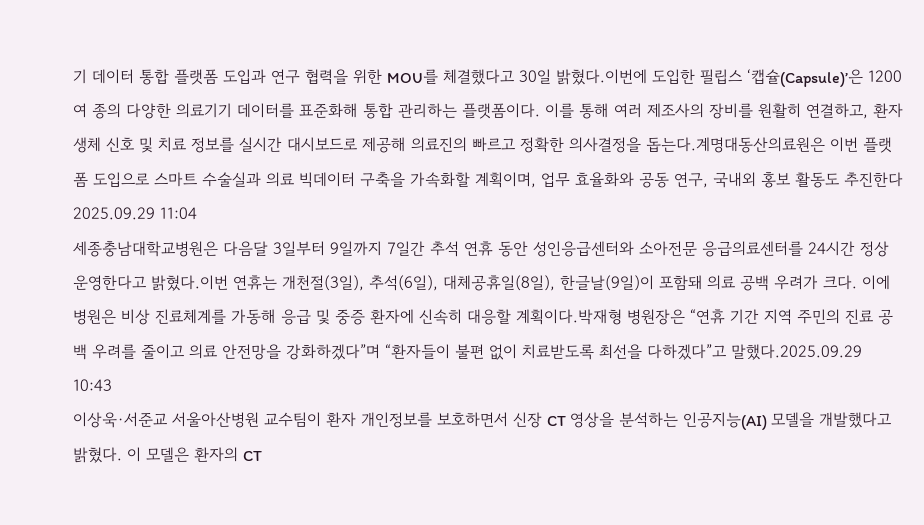기 데이터 통합 플랫폼 도입과 연구 협력을 위한 MOU를 체결했다고 30일 밝혔다.이번에 도입한 필립스 ‘캡슐(Capsule)’은 1200여 종의 다양한 의료기기 데이터를 표준화해 통합 관리하는 플랫폼이다. 이를 통해 여러 제조사의 장비를 원활히 연결하고, 환자 생체 신호 및 치료 정보를 실시간 대시보드로 제공해 의료진의 빠르고 정확한 의사결정을 돕는다.계명대동산의료원은 이번 플랫폼 도입으로 스마트 수술실과 의료 빅데이터 구축을 가속화할 계획이며, 업무 효율화와 공동 연구, 국내외 홍보 활동도 추진한다2025.09.29 11:04
세종충남대학교병원은 다음달 3일부터 9일까지 7일간 추석 연휴 동안 성인응급센터와 소아전문 응급의료센터를 24시간 정상 운영한다고 밝혔다.이번 연휴는 개천절(3일), 추석(6일), 대체공휴일(8일), 한글날(9일)이 포함돼 의료 공백 우려가 크다. 이에 병원은 비상 진료체계를 가동해 응급 및 중증 환자에 신속히 대응할 계획이다.박재형 병원장은 “연휴 기간 지역 주민의 진료 공백 우려를 줄이고 의료 안전망을 강화하겠다”며 “환자들이 불편 없이 치료받도록 최선을 다하겠다”고 말했다.2025.09.29 10:43
이상욱·서준교 서울아산병원 교수팀이 환자 개인정보를 보호하면서 신장 CT 영상을 분석하는 인공지능(AI) 모델을 개발했다고 밝혔다. 이 모델은 환자의 CT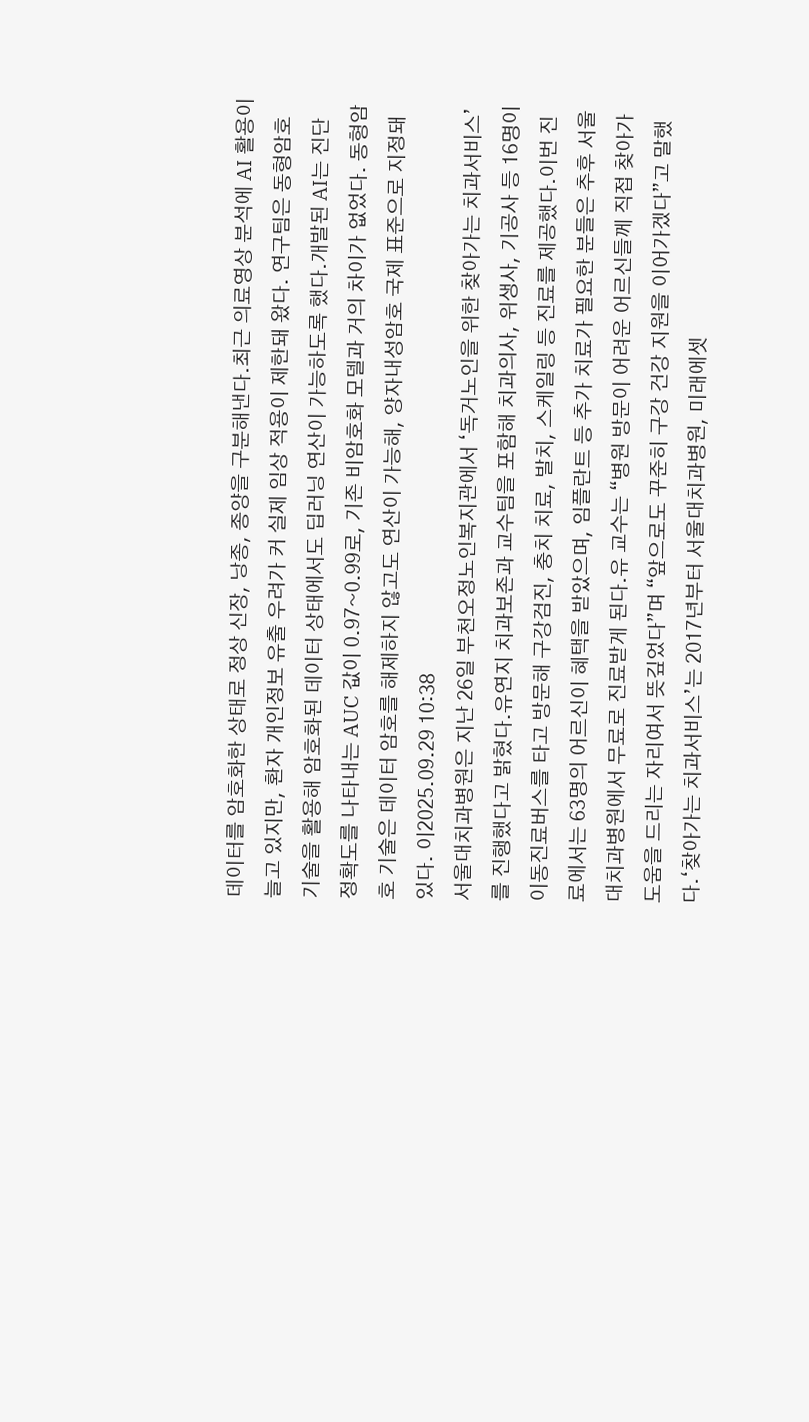데이터를 암호화한 상태로 정상 신장, 낭종, 종양을 구분해낸다.최근 의료영상 분석에 AI 활용이 늘고 있지만, 환자 개인정보 유출 우려가 커 실제 임상 적용이 제한돼 왔다. 연구팀은 동형암호 기술을 활용해 암호화된 데이터 상태에서도 딥러닝 연산이 가능하도록 했다.개발된 AI는 진단 정확도를 나타내는 AUC 값이 0.97~0.99로, 기존 비암호화 모델과 거의 차이가 없었다. 동형암호 기술은 데이터 암호를 해제하지 않고도 연산이 가능해, 양자내성암호 국제 표준으로 지정돼 있다. 이2025.09.29 10:38
서울대치과병원은 지난 26일 부천오정노인복지관에서 ‘독거노인을 위한 찾아가는 치과서비스’를 진행했다고 밝혔다.유연지 치과보존과 교수팀을 포함해 치과의사, 위생사, 기공사 등 16명이 이동진료버스를 타고 방문해 구강검진, 충치 치료, 발치, 스케일링 등 진료를 제공했다.이번 진료에서는 63명의 어르신이 혜택을 받았으며, 임플란트 등 추가 치료가 필요한 분들은 추후 서울대치과병원에서 무료로 진료받게 된다.유 교수는 “병원 방문이 어려운 어르신들께 직접 찾아가 도움을 드리는 자리여서 뜻깊었다”며 “앞으로도 꾸준히 구강 건강 지원을 이어가겠다”고 말했다.‘찾아가는 치과서비스’는 2017년부터 서울대치과병원, 미래에셋